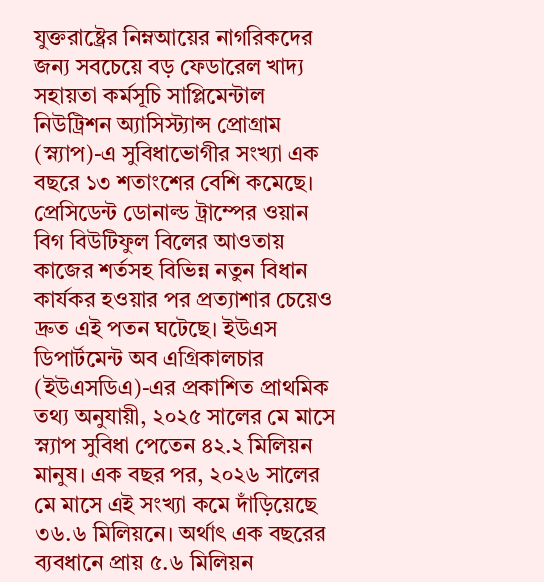যুক্তরাষ্ট্রের নিম্নআয়ের নাগরিকদের জন্য সবচেয়ে বড় ফেডারেল খাদ্য সহায়তা কর্মসূচি সাপ্লিমেন্টাল নিউট্রিশন অ্যাসিস্ট্যান্স প্রোগ্রাম (স্ন্যাপ)-এ সুবিধাভোগীর সংখ্যা এক বছরে ১৩ শতাংশের বেশি কমেছে। প্রেসিডেন্ট ডোনাল্ড ট্রাম্পের ওয়ান বিগ বিউটিফুল বিলের আওতায় কাজের শর্তসহ বিভিন্ন নতুন বিধান কার্যকর হওয়ার পর প্রত্যাশার চেয়েও দ্রুত এই পতন ঘটেছে। ইউএস ডিপার্টমেন্ট অব এগ্রিকালচার (ইউএসডিএ)-এর প্রকাশিত প্রাথমিক তথ্য অনুযায়ী, ২০২৫ সালের মে মাসে স্ন্যাপ সুবিধা পেতেন ৪২.২ মিলিয়ন মানুষ। এক বছর পর, ২০২৬ সালের মে মাসে এই সংখ্যা কমে দাঁড়িয়েছে ৩৬.৬ মিলিয়নে। অর্থাৎ এক বছরের ব্যবধানে প্রায় ৫.৬ মিলিয়ন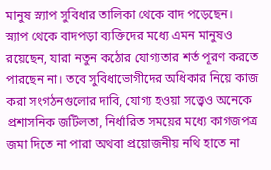মানুষ স্ন্যাপ সুবিধার তালিকা থেকে বাদ পড়েছেন।
স্ন্যাপ থেকে বাদপড়া ব্যক্তিদের মধ্যে এমন মানুষও রয়েছেন, যারা নতুন কঠোর যোগ্যতার শর্ত পূরণ করতে পারছেন না। তবে সুবিধাভোগীদের অধিকার নিয়ে কাজ করা সংগঠনগুলোর দাবি, যোগ্য হওয়া সত্ত্বেও অনেকে প্রশাসনিক জটিলতা, নির্ধারিত সময়ের মধ্যে কাগজপত্র জমা দিতে না পারা অথবা প্রয়োজনীয় নথি হাতে না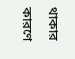থাকার কারণে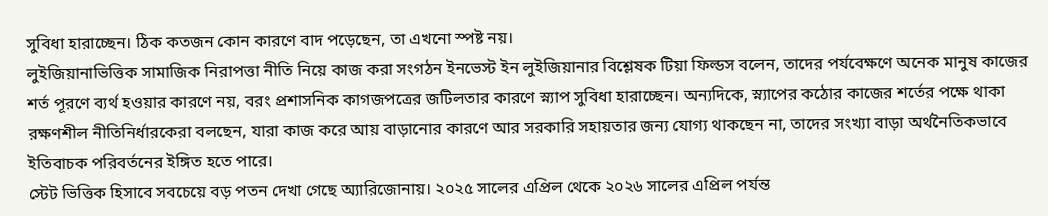সুবিধা হারাচ্ছেন। ঠিক কতজন কোন কারণে বাদ পড়েছেন, তা এখনো স্পষ্ট নয়।
লুইজিয়ানাভিত্তিক সামাজিক নিরাপত্তা নীতি নিয়ে কাজ করা সংগঠন ইনভেস্ট ইন লুইজিয়ানার বিশ্লেষক টিয়া ফিল্ডস বলেন, তাদের পর্যবেক্ষণে অনেক মানুষ কাজের শর্ত পূরণে ব্যর্থ হওয়ার কারণে নয়, বরং প্রশাসনিক কাগজপত্রের জটিলতার কারণে স্ন্যাপ সুবিধা হারাচ্ছেন। অন্যদিকে, স্ন্যাপের কঠোর কাজের শর্তের পক্ষে থাকা রক্ষণশীল নীতিনির্ধারকেরা বলছেন, যারা কাজ করে আয় বাড়ানোর কারণে আর সরকারি সহায়তার জন্য যোগ্য থাকছেন না, তাদের সংখ্যা বাড়া অর্থনৈতিকভাবে ইতিবাচক পরিবর্তনের ইঙ্গিত হতে পারে।
স্টেট ভিত্তিক হিসাবে সবচেয়ে বড় পতন দেখা গেছে অ্যারিজোনায়। ২০২৫ সালের এপ্রিল থেকে ২০২৬ সালের এপ্রিল পর্যন্ত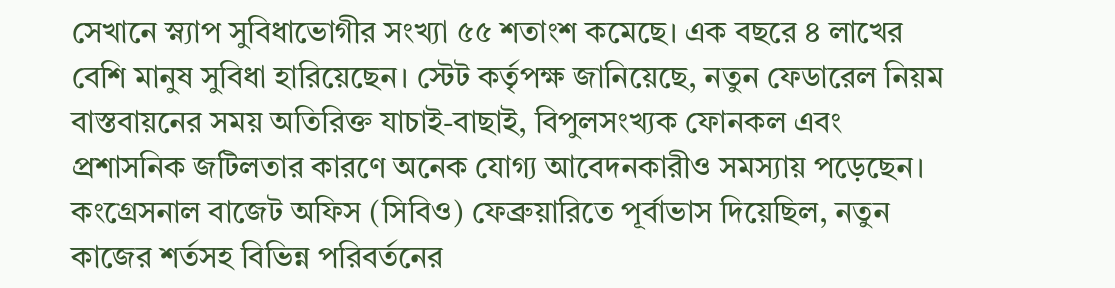সেখানে স্ন্যাপ সুবিধাভোগীর সংখ্যা ৫৫ শতাংশ কমেছে। এক বছরে ৪ লাখের বেশি মানুষ সুবিধা হারিয়েছেন। স্টেট কর্তৃপক্ষ জানিয়েছে, নতুন ফেডারেল নিয়ম বাস্তবায়নের সময় অতিরিক্ত যাচাই-বাছাই, বিপুলসংখ্যক ফোনকল এবং প্রশাসনিক জটিলতার কারণে অনেক যোগ্য আবেদনকারীও সমস্যায় পড়েছেন।
কংগ্রেসনাল বাজেট অফিস (সিবিও) ফেব্রুয়ারিতে পূর্বাভাস দিয়েছিল, নতুন কাজের শর্তসহ বিভিন্ন পরিবর্তনের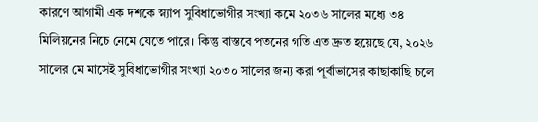কারণে আগামী এক দশকে স্ন্যাপ সুবিধাভোগীর সংখ্যা কমে ২০৩৬ সালের মধ্যে ৩৪ মিলিয়নের নিচে নেমে যেতে পারে। কিন্তু বাস্তবে পতনের গতি এত দ্রুত হয়েছে যে, ২০২৬ সালের মে মাসেই সুবিধাভোগীর সংখ্যা ২০৩০ সালের জন্য করা পূর্বাভাসের কাছাকাছি চলে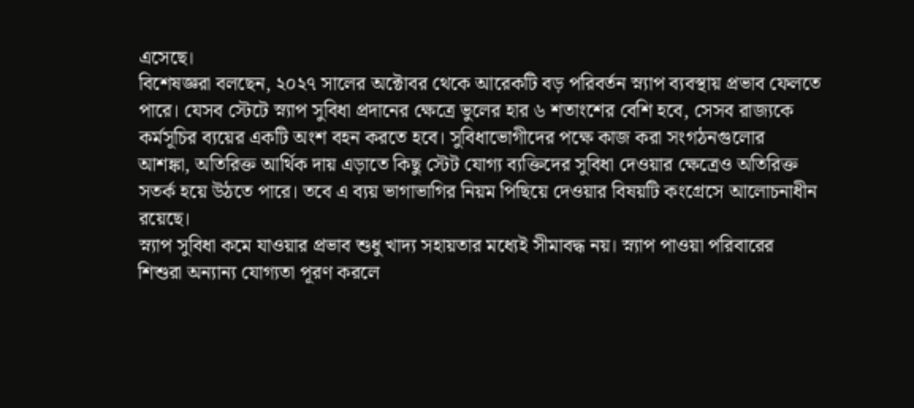এসেছে।
বিশেষজ্ঞরা বলছেন, ২০২৭ সালের অক্টোবর থেকে আরেকটি বড় পরিবর্তন স্ন্যাপ ব্যবস্থায় প্রভাব ফেলতে পারে। যেসব স্টেটে স্ন্যাপ সুবিধা প্রদানের ক্ষেত্রে ভুলের হার ৬ শতাংশের বেশি হবে, সেসব রাজ্যকে কর্মসূচির ব্যয়ের একটি অংশ বহন করতে হবে। সুবিধাভোগীদের পক্ষে কাজ করা সংগঠনগুলোর আশঙ্কা, অতিরিক্ত আর্থিক দায় এড়াতে কিছু স্টেট যোগ্য ব্যক্তিদের সুবিধা দেওয়ার ক্ষেত্রেও অতিরিক্ত সতর্ক হয়ে উঠতে পারে। তবে এ ব্যয় ভাগাভাগির নিয়ম পিছিয়ে দেওয়ার বিষয়টি কংগ্রেসে আলোচনাধীন রয়েছে।
স্ন্যাপ সুবিধা কমে যাওয়ার প্রভাব শুধু খাদ্য সহায়তার মধ্যেই সীমাবদ্ধ নয়। স্ন্যাপ পাওয়া পরিবারের শিশুরা অন্যান্য যোগ্যতা পূরণ করলে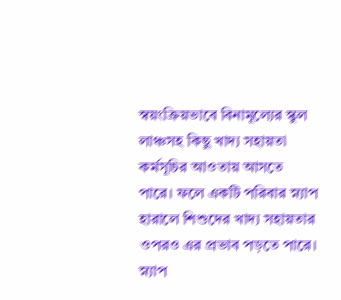স্বয়ংক্রিয়ভাবে বিনামূল্যের স্কুল লাঞ্চসহ কিছু খাদ্য সহায়তা কর্মসূচির আওতায় আসতে পারে। ফলে একটি পরিবার স্ন্যাপ হারালে শিশুদের খাদ্য সহায়তার ওপরও এর প্রভাব পড়তে পারে। স্ন্যাপ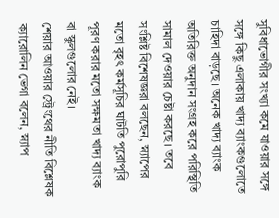সুবিধাভোগীর সংখ্যা কমে যাওয়ার সঙ্গে সঙ্গে কিছু এলাকায় খাদ্য ব্যাংকগুলোতে চাহিদা বাড়ছে। অনেক খাদ্য ব্যাংক অতিরিক্ত অনুদান সংগ্রহ করে পরিস্থিতি সামাল দেওয়ার চেষ্টা করছে। তবে সংশ্লিষ্ট বিশেষজ্ঞরা বলছেন, স্ন্যাপের মতো বৃহৎ কর্মসূচির ঘাটতি পুরোপুরি পূরণ করার মতো সক্ষমতা খাদ্য ব্যাংক বা স্কুলগুলোর নেই।
শেয়ার আওয়ার স্ট্রেংথের নীতি বিশ্লেষক ক্যারোলিন ভেগা বলেন, স্ন্যাপ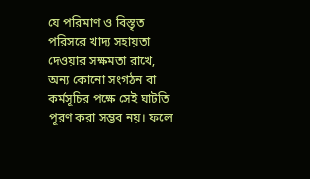যে পরিমাণ ও বিস্তৃত পরিসরে খাদ্য সহায়তা দেওয়ার সক্ষমতা রাখে, অন্য কোনো সংগঠন বা কর্মসূচির পক্ষে সেই ঘাটতি পূরণ করা সম্ভব নয়। ফলে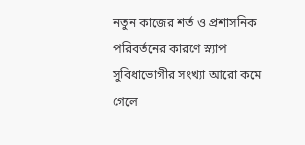নতুন কাজের শর্ত ও প্রশাসনিক পরিবর্তনের কারণে স্ন্যাপ সুবিধাভোগীর সংখ্যা আরো কমে গেলে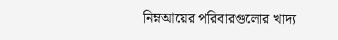নিম্নআয়ের পরিবারগুলোর খাদ্য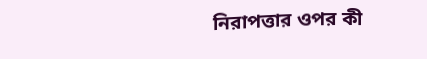নিরাপত্তার ওপর কী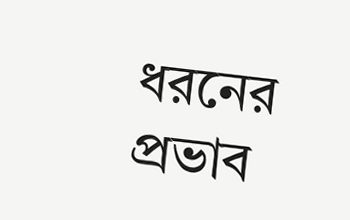ধরনের প্রভাব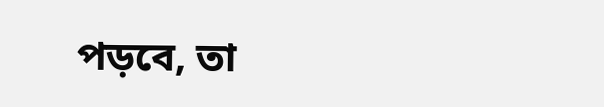পড়বে, তা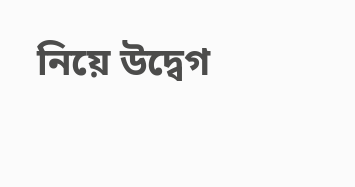নিয়ে উদ্বেগ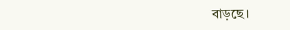বাড়ছে।